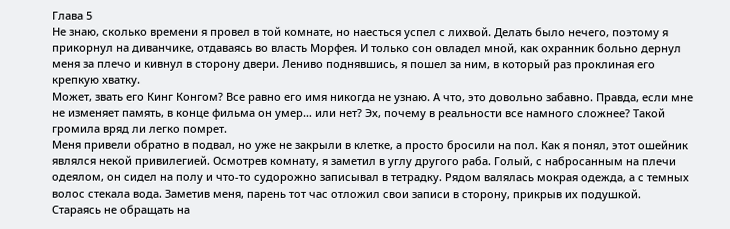Глава 5
Не знаю, сколько времени я провел в той комнате, но наесться успел с лихвой. Делать было нечего, поэтому я прикорнул на диванчике, отдаваясь во власть Морфея. И только сон овладел мной, как охранник больно дернул меня за плечо и кивнул в сторону двери. Лениво поднявшись, я пошел за ним, в который раз проклиная его крепкую хватку.
Может, звать его Кинг Конгом? Все равно его имя никогда не узнаю. А что, это довольно забавно. Правда, если мне не изменяет память, в конце фильма он умер… или нет? Эх, почему в реальности все намного сложнее? Такой громила вряд ли легко помрет.
Меня привели обратно в подвал, но уже не закрыли в клетке, а просто бросили на пол. Как я понял, этот ошейник являлся некой привилегией. Осмотрев комнату, я заметил в углу другого раба. Голый, с набросанным на плечи одеялом, он сидел на полу и что-то судорожно записывал в тетрадку. Рядом валялась мокрая одежда, а с темных волос стекала вода. Заметив меня, парень тот час отложил свои записи в сторону, прикрыв их подушкой.
Стараясь не обращать на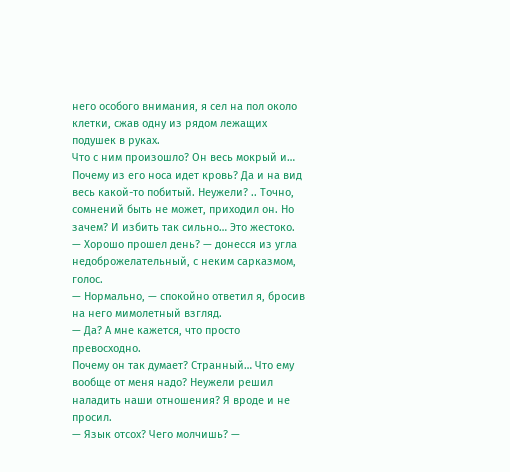него особого внимания, я сел на пол около клетки, сжав одну из рядом лежащих подушек в руках.
Что с ним произошло? Он весь мокрый и… Почему из его носа идет кровь? Да и на вид весь какой-то побитый. Неужели? .. Точно, сомнений быть не может, приходил он. Но зачем? И избить так сильно… Это жестоко.
— Хорошо прошел день? — донесся из угла недоброжелательный, с неким сарказмом, голос.
— Нормально, — спокойно ответил я, бросив на него мимолетный взгляд.
— Да? А мне кажется, что просто превосходно.
Почему он так думает? Странный… Что ему вообще от меня надо? Неужели решил наладить наши отношения? Я вроде и не просил.
— Язык отсох? Чего молчишь? —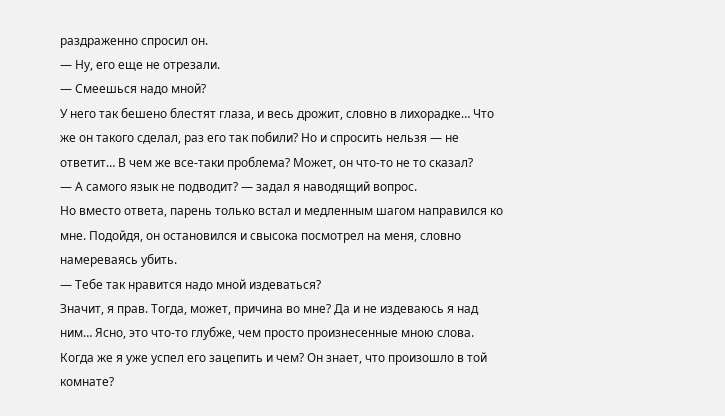раздраженно спросил он.
— Ну, его еще не отрезали.
— Смеешься надо мной?
У него так бешено блестят глаза, и весь дрожит, словно в лихорадке… Что же он такого сделал, раз его так побили? Но и спросить нельзя — не ответит… В чем же все-таки проблема? Может, он что-то не то сказал?
— А самого язык не подводит? — задал я наводящий вопрос.
Но вместо ответа, парень только встал и медленным шагом направился ко мне. Подойдя, он остановился и свысока посмотрел на меня, словно намереваясь убить.
— Тебе так нравится надо мной издеваться?
Значит, я прав. Тогда, может, причина во мне? Да и не издеваюсь я над ним… Ясно, это что-то глубже, чем просто произнесенные мною слова. Когда же я уже успел его зацепить и чем? Он знает, что произошло в той комнате?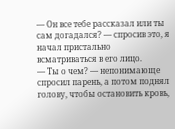— Он все тебе рассказал или ты сам догадался? — спросив это, я начал пристально всматриваться в его лицо.
— Ты о чем? — непонимающе спросил парень, а потом поднял голову, чтобы остановить кровь,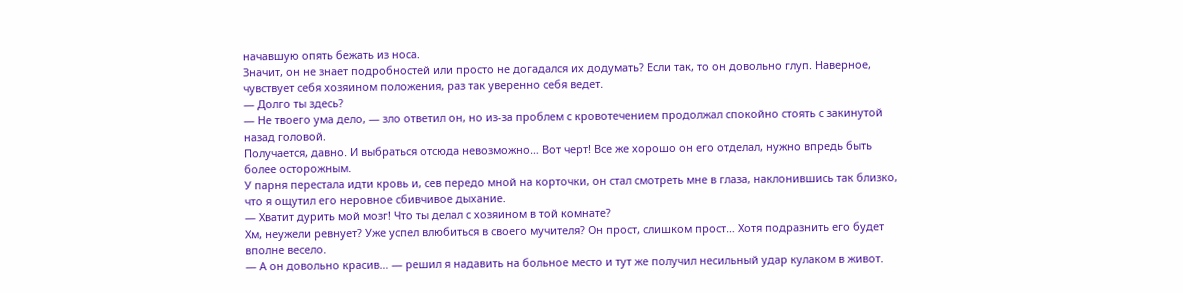начавшую опять бежать из носа.
Значит, он не знает подробностей или просто не догадался их додумать? Если так, то он довольно глуп. Наверное, чувствует себя хозяином положения, раз так уверенно себя ведет.
— Долго ты здесь?
— Не твоего ума дело, — зло ответил он, но из-за проблем с кровотечением продолжал спокойно стоять с закинутой назад головой.
Получается, давно. И выбраться отсюда невозможно… Вот черт! Все же хорошо он его отделал, нужно впредь быть более осторожным.
У парня перестала идти кровь и, сев передо мной на корточки, он стал смотреть мне в глаза, наклонившись так близко, что я ощутил его неровное сбивчивое дыхание.
— Хватит дурить мой мозг! Что ты делал с хозяином в той комнате?
Хм, неужели ревнует? Уже успел влюбиться в своего мучителя? Он прост, слишком прост… Хотя подразнить его будет вполне весело.
— А он довольно красив… — решил я надавить на больное место и тут же получил несильный удар кулаком в живот.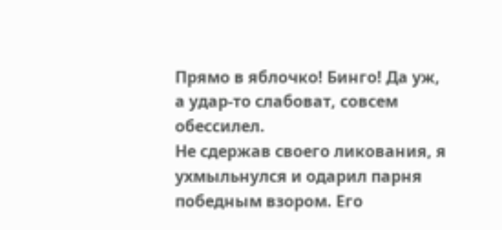Прямо в яблочко! Бинго! Да уж, а удар-то слабоват, совсем обессилел.
Не сдержав своего ликования, я ухмыльнулся и одарил парня победным взором. Его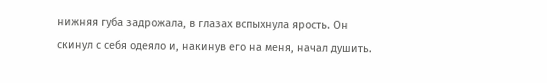нижняя губа задрожала, в глазах вспыхнула ярость. Он скинул с себя одеяло и, накинув его на меня, начал душить.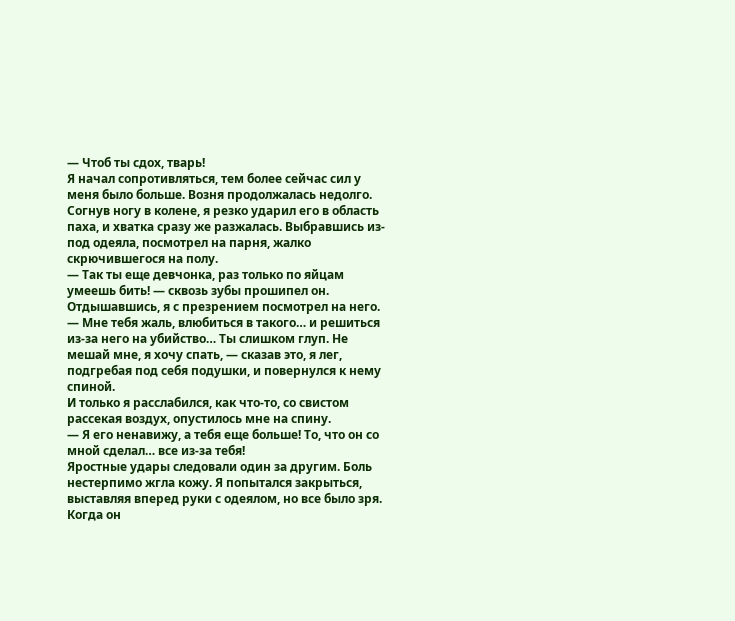— Чтоб ты сдох, тварь!
Я начал сопротивляться, тем более сейчас сил у меня было больше. Возня продолжалась недолго. Согнув ногу в колене, я резко ударил его в область паха, и хватка сразу же разжалась. Выбравшись из-под одеяла, посмотрел на парня, жалко скрючившегося на полу.
— Так ты еще девчонка, раз только по яйцам умеешь бить! — сквозь зубы прошипел он.
Отдышавшись, я с презрением посмотрел на него.
— Мне тебя жаль, влюбиться в такого… и решиться из-за него на убийство… Ты слишком глуп. Не мешай мне, я хочу спать, — сказав это, я лег, подгребая под себя подушки, и повернулся к нему спиной.
И только я расслабился, как что-то, со свистом рассекая воздух, опустилось мне на спину.
— Я его ненавижу, а тебя еще больше! То, что он со мной сделал… все из-за тебя!
Яростные удары следовали один за другим. Боль нестерпимо жгла кожу. Я попытался закрыться, выставляя вперед руки с одеялом, но все было зря. Когда он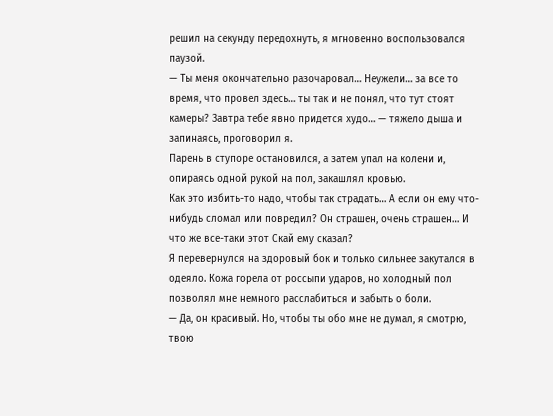решил на секунду передохнуть, я мгновенно воспользовался паузой.
— Ты меня окончательно разочаровал… Неужели… за все то время, что провел здесь… ты так и не понял, что тут стоят камеры? Завтра тебе явно придется худо… — тяжело дыша и запинаясь, проговорил я.
Парень в ступоре остановился, а затем упал на колени и, опираясь одной рукой на пол, закашлял кровью.
Как это избить-то надо, чтобы так страдать… А если он ему что-нибудь сломал или повредил? Он страшен, очень страшен… И что же все-таки этот Скай ему сказал?
Я перевернулся на здоровый бок и только сильнее закутался в одеяло. Кожа горела от россыпи ударов, но холодный пол позволял мне немного расслабиться и забыть о боли.
— Да, он красивый. Но, чтобы ты обо мне не думал, я смотрю, твою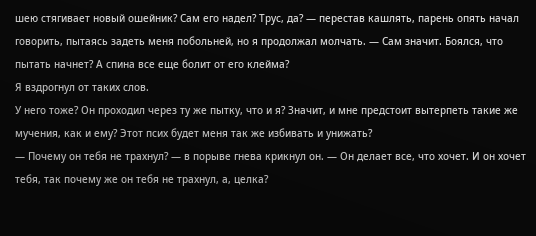шею стягивает новый ошейник? Сам его надел? Трус, да? — перестав кашлять, парень опять начал говорить, пытаясь задеть меня побольней, но я продолжал молчать. — Сам значит. Боялся, что пытать начнет? А спина все еще болит от его клейма?
Я вздрогнул от таких слов.
У него тоже? Он проходил через ту же пытку, что и я? Значит, и мне предстоит вытерпеть такие же мучения, как и ему? Этот псих будет меня так же избивать и унижать?
— Почему он тебя не трахнул? — в порыве гнева крикнул он. — Он делает все, что хочет. И он хочет тебя, так почему же он тебя не трахнул, а, целка?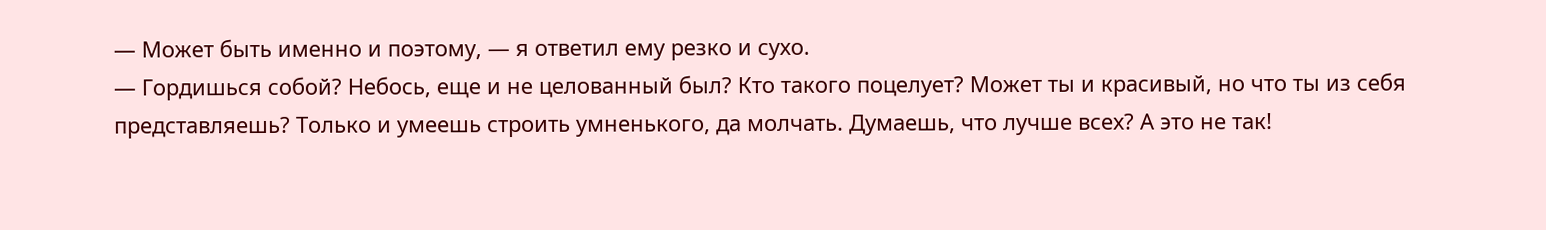— Может быть именно и поэтому, — я ответил ему резко и сухо.
— Гордишься собой? Небось, еще и не целованный был? Кто такого поцелует? Может ты и красивый, но что ты из себя представляешь? Только и умеешь строить умненького, да молчать. Думаешь, что лучше всех? А это не так!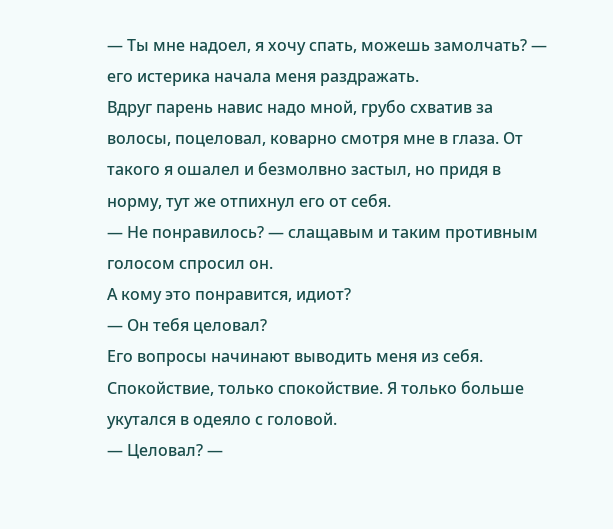— Ты мне надоел, я хочу спать, можешь замолчать? — его истерика начала меня раздражать.
Вдруг парень навис надо мной, грубо схватив за волосы, поцеловал, коварно смотря мне в глаза. От такого я ошалел и безмолвно застыл, но придя в норму, тут же отпихнул его от себя.
— Не понравилось? — слащавым и таким противным голосом спросил он.
А кому это понравится, идиот?
— Он тебя целовал?
Его вопросы начинают выводить меня из себя. Спокойствие, только спокойствие. Я только больше укутался в одеяло с головой.
— Целовал? —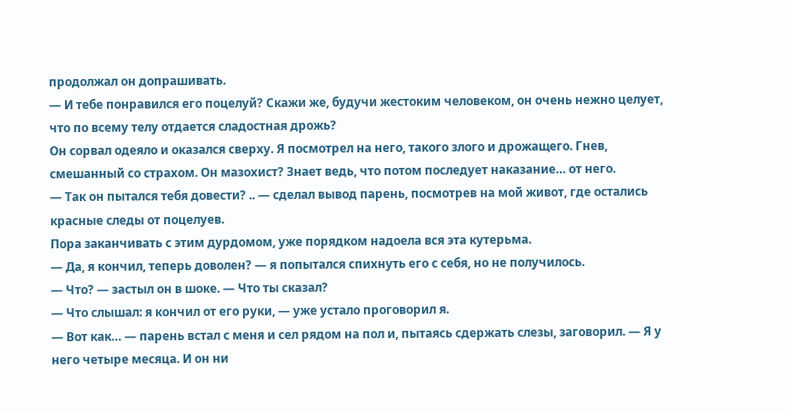продолжал он допрашивать.
— И тебе понравился его поцелуй? Скажи же, будучи жестоким человеком, он очень нежно целует, что по всему телу отдается сладостная дрожь?
Он сорвал одеяло и оказался сверху. Я посмотрел на него, такого злого и дрожащего. Гнев, смешанный со страхом. Он мазохист? Знает ведь, что потом последует наказание… от него.
— Так он пытался тебя довести? .. — сделал вывод парень, посмотрев на мой живот, где остались красные следы от поцелуев.
Пора заканчивать с этим дурдомом, уже порядком надоела вся эта кутерьма.
— Да, я кончил, теперь доволен? — я попытался спихнуть его с себя, но не получилось.
— Что? — застыл он в шоке. — Что ты сказал?
— Что слышал: я кончил от его руки, — уже устало проговорил я.
— Вот как… — парень встал с меня и сел рядом на пол и, пытаясь сдержать слезы, заговорил. — Я у него четыре месяца. И он ни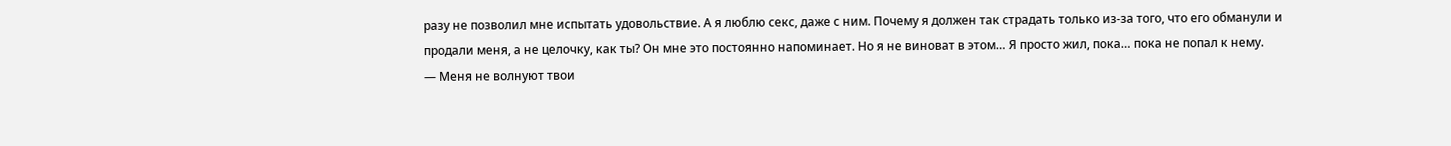разу не позволил мне испытать удовольствие. А я люблю секс, даже с ним. Почему я должен так страдать только из-за того, что его обманули и продали меня, а не целочку, как ты? Он мне это постоянно напоминает. Но я не виноват в этом… Я просто жил, пока… пока не попал к нему.
— Меня не волнуют твои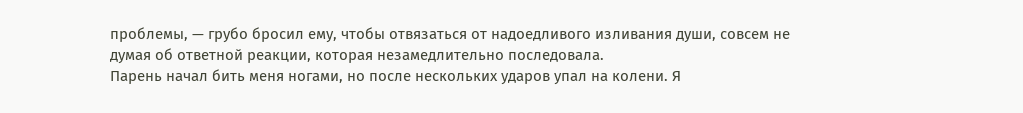проблемы, — грубо бросил ему, чтобы отвязаться от надоедливого изливания души, совсем не думая об ответной реакции, которая незамедлительно последовала.
Парень начал бить меня ногами, но после нескольких ударов упал на колени. Я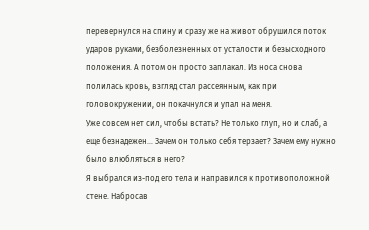перевернулся на спину и сразу же на живот обрушился поток ударов руками, безболезненных от усталости и безысходного положения. А потом он просто заплакал. Из носа снова полилась кровь, взгляд стал рассеянным, как при головокружении, он покачнулся и упал на меня.
Уже совсем нет сил, чтобы встать? Не только глуп, но и слаб, а еще безнадежен… Зачем он только себя терзает? Зачем ему нужно было влюбляться в него?
Я выбрался из-под его тела и направился к противоположной стене. Набросав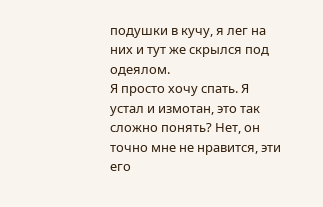подушки в кучу, я лег на них и тут же скрылся под одеялом.
Я просто хочу спать. Я устал и измотан, это так сложно понять? Нет, он точно мне не нравится, эти его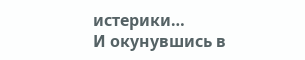истерики…
И окунувшись в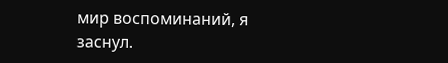мир воспоминаний, я заснул.